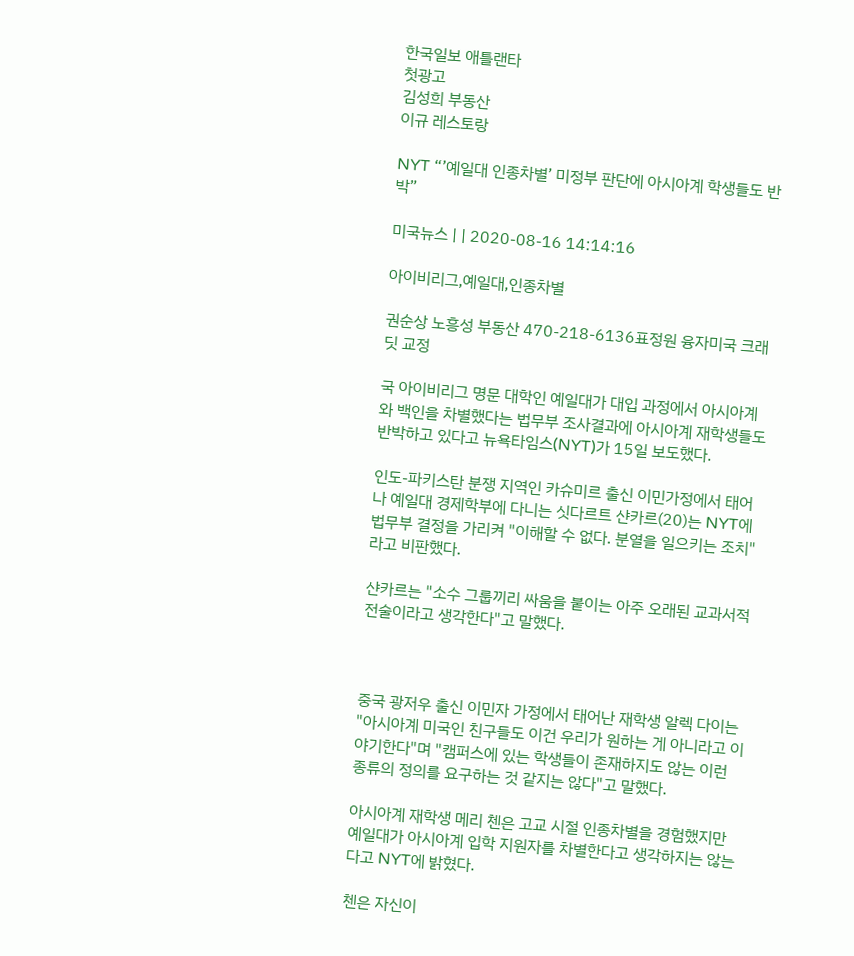한국일보 애틀랜타
첫광고
김성희 부동산
이규 레스토랑

NYT “’예일대 인종차별’ 미정부 판단에 아시아계 학생들도 반박”

미국뉴스 | | 2020-08-16 14:14:16

아이비리그,예일대,인종차별

권순상 노흥성 부동산 470-218-6136표정원 융자미국 크래딧 교정

국 아이비리그 명문 대학인 예일대가 대입 과정에서 아시아계와 백인을 차별했다는 법무부 조사결과에 아시아계 재학생들도 반박하고 있다고 뉴욕타임스(NYT)가 15일 보도했다.

인도-파키스탄 분쟁 지역인 카슈미르 출신 이민가정에서 태어나 예일대 경제학부에 다니는 싯다르트 샨카르(20)는 NYT에 법무부 결정을 가리켜 "이해할 수 없다. 분열을 일으키는 조치"라고 비판했다.

샨카르는 "소수 그룹끼리 싸움을 붙이는 아주 오래된 교과서적 전술이라고 생각한다"고 말했다.



중국 광저우 출신 이민자 가정에서 태어난 재학생 알렉 다이는 "아시아계 미국인 친구들도 이건 우리가 원하는 게 아니라고 이야기한다"며 "캠퍼스에 있는 학생들이 존재하지도 않는 이런 종류의 정의를 요구하는 것 같지는 않다"고 말했다.

아시아계 재학생 메리 첸은 고교 시절 인종차별을 경험했지만 예일대가 아시아계 입학 지원자를 차별한다고 생각하지는 않는다고 NYT에 밝혔다.

첸은 자신이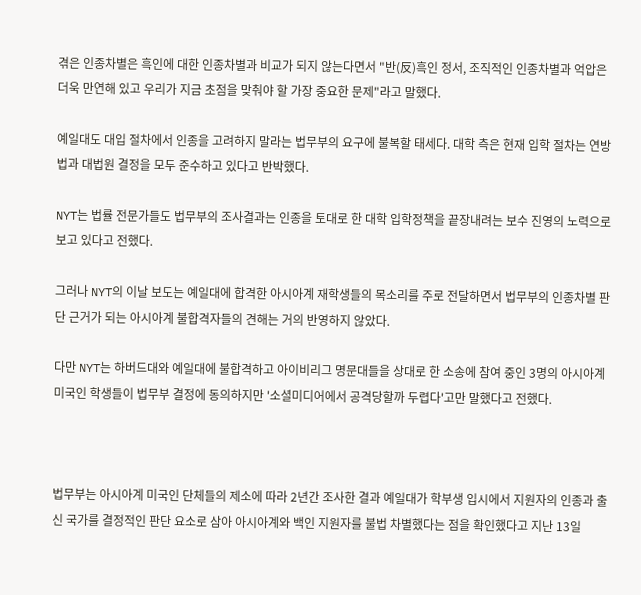겪은 인종차별은 흑인에 대한 인종차별과 비교가 되지 않는다면서 "반(反)흑인 정서, 조직적인 인종차별과 억압은 더욱 만연해 있고 우리가 지금 초점을 맞춰야 할 가장 중요한 문제"라고 말했다.

예일대도 대입 절차에서 인종을 고려하지 말라는 법무부의 요구에 불복할 태세다. 대학 측은 현재 입학 절차는 연방법과 대법원 결정을 모두 준수하고 있다고 반박했다.

NYT는 법률 전문가들도 법무부의 조사결과는 인종을 토대로 한 대학 입학정책을 끝장내려는 보수 진영의 노력으로 보고 있다고 전했다.

그러나 NYT의 이날 보도는 예일대에 합격한 아시아계 재학생들의 목소리를 주로 전달하면서 법무부의 인종차별 판단 근거가 되는 아시아계 불합격자들의 견해는 거의 반영하지 않았다.

다만 NYT는 하버드대와 예일대에 불합격하고 아이비리그 명문대들을 상대로 한 소송에 참여 중인 3명의 아시아계 미국인 학생들이 법무부 결정에 동의하지만 '소셜미디어에서 공격당할까 두렵다'고만 말했다고 전했다.



법무부는 아시아계 미국인 단체들의 제소에 따라 2년간 조사한 결과 예일대가 학부생 입시에서 지원자의 인종과 출신 국가를 결정적인 판단 요소로 삼아 아시아계와 백인 지원자를 불법 차별했다는 점을 확인했다고 지난 13일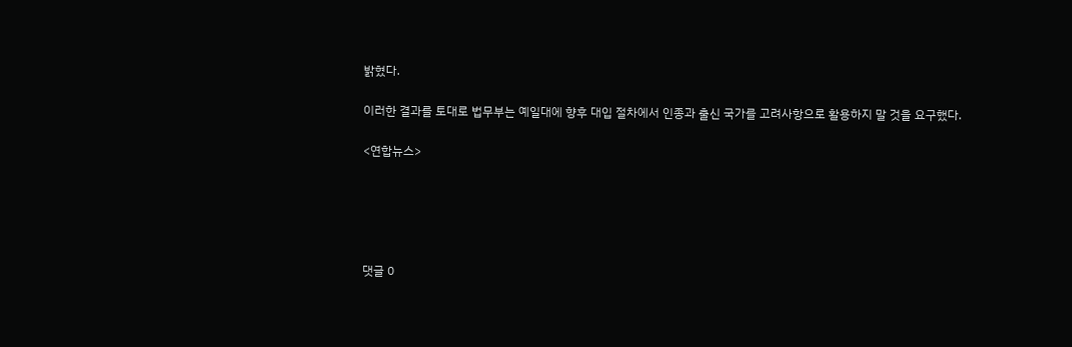밝혔다.

이러한 결과를 토대로 법무부는 예일대에 향후 대입 절차에서 인종과 출신 국가를 고려사항으로 활용하지 말 것을 요구했다.

<연합뉴스>





댓글 0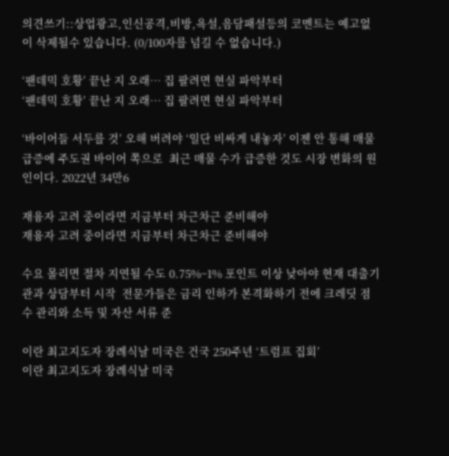의견쓰기::상업광고,인신공격,비방,욕설,음담패설등의 코멘트는 예고없이 삭제될수 있습니다. (0/100자를 넘길 수 없습니다.)

‘팬데믹 호황’ 끝난 지 오래… 집 팔려면 현실 파악부터
‘팬데믹 호황’ 끝난 지 오래… 집 팔려면 현실 파악부터

‘바이어들 서두를 것’ 오해 버려야 ‘일단 비싸게 내놓자’ 이젠 안 통해 매물 급증에 주도권 바이어 쪽으로  최근 매물 수가 급증한 것도 시장 변화의 원인이다. 2022년 34만6

재융자 고려 중이라면 지금부터 차근차근 준비해야
재융자 고려 중이라면 지금부터 차근차근 준비해야

수요 몰리면 절차 지연될 수도 0.75%~1% 포인트 이상 낮아야 현재 대출기관과 상담부터 시작  전문가들은 금리 인하가 본격화하기 전에 크레딧 점수 관리와 소득 및 자산 서류 준

이란 최고지도자 장례식날 미국은 건국 250주년 ‘트럼프 집회’
이란 최고지도자 장례식날 미국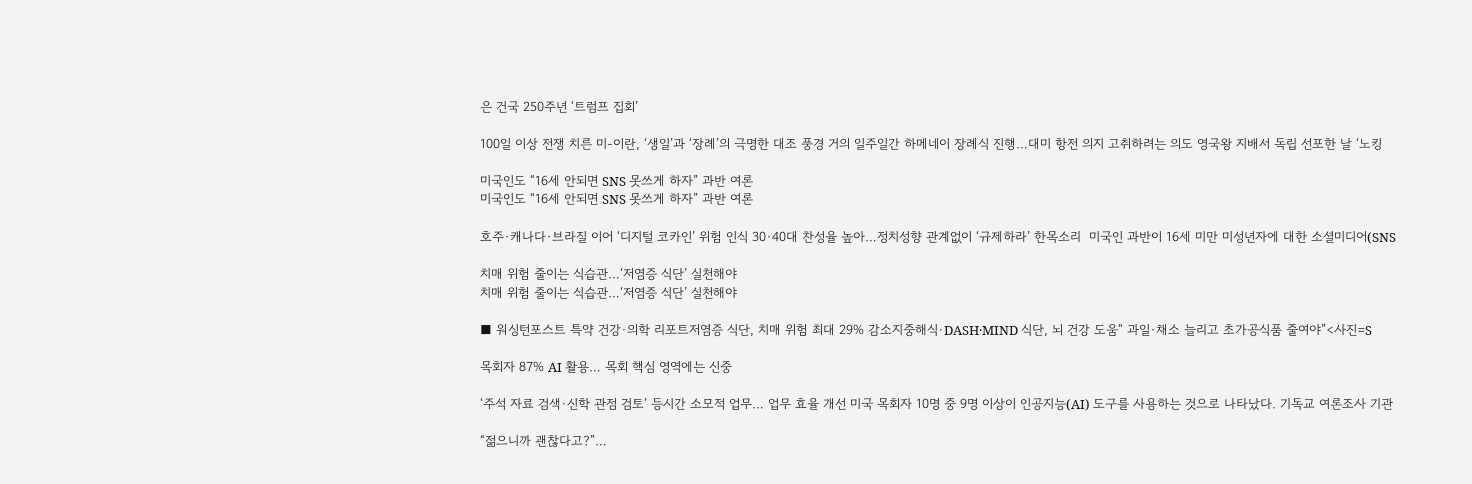은 건국 250주년 ‘트럼프 집회’

100일 이상 전쟁 치른 미-이란, ‘생일’과 ‘장례’의 극명한 대조 풍경 거의 일주일간 하메네이 장례식 진행…대미 항전 의지 고취하려는 의도 영국왕 지배서 독립 선포한 날 ‘노킹

미국인도 “16세 안되면 SNS 못쓰게 하자” 과반 여론
미국인도 “16세 안되면 SNS 못쓰게 하자” 과반 여론

호주·캐나다·브라질 이어 ‘디지털 코카인’ 위험 인식 30·40대 찬성율 높아…정치성향 관계없이 ‘규제하라’ 한목소리  미국인 과반이 16세 미만 미성년자에 대한 소셜미디어(SNS

치매 위험 줄이는 식습관…‘저염증 식단’ 실천해야
치매 위험 줄이는 식습관…‘저염증 식단’ 실천해야

■ 워싱턴포스트 특약 건강·의학 리포트저염증 식단, 치매 위험 최대 29% 감소지중해식·DASH·MIND 식단, 뇌 건강 도움“ 과일·채소 늘리고 초가공식품 줄여야”<사진=S

목회자 87% AI 활용… 목회 핵심 영역에는 신중

‘주석 자료 검색·신학 관점 검토’ 등시간 소모적 업무… 업무 효율 개선 미국 목회자 10명 중 9명 이상이 인공지능(AI) 도구를 사용하는 것으로 나타났다. 기독교 여론조사 기관

“젊으니까 괜찮다고?”…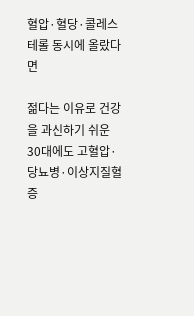혈압·혈당·콜레스테롤 동시에 올랐다면

젊다는 이유로 건강을 과신하기 쉬운 30대에도 고혈압·당뇨병·이상지질혈증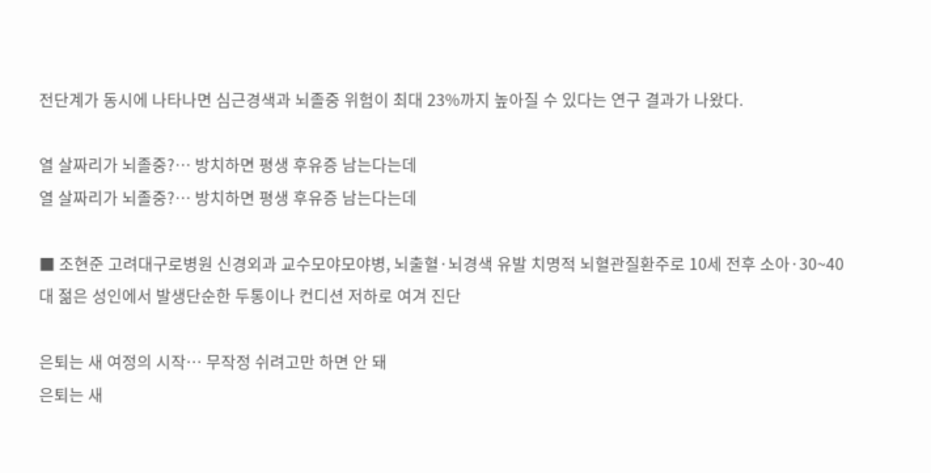전단계가 동시에 나타나면 심근경색과 뇌졸중 위험이 최대 23%까지 높아질 수 있다는 연구 결과가 나왔다.

열 살짜리가 뇌졸중?… 방치하면 평생 후유증 남는다는데
열 살짜리가 뇌졸중?… 방치하면 평생 후유증 남는다는데

■ 조현준 고려대구로병원 신경외과 교수모야모야병, 뇌출혈·뇌경색 유발 치명적 뇌혈관질환주로 10세 전후 소아·30~40대 젊은 성인에서 발생단순한 두통이나 컨디션 저하로 여겨 진단

은퇴는 새 여정의 시작… 무작정 쉬려고만 하면 안 돼
은퇴는 새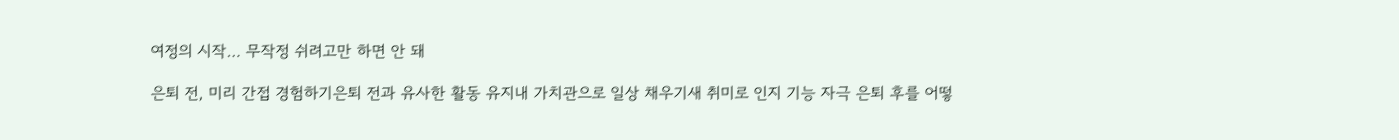여정의 시작… 무작정 쉬려고만 하면 안 돼

은퇴 전, 미리 간접 경험하기은퇴 전과 유사한 활동 유지내 가치관으로 일상 채우기새 취미로 인지 기능 자극 은퇴 후를 어떻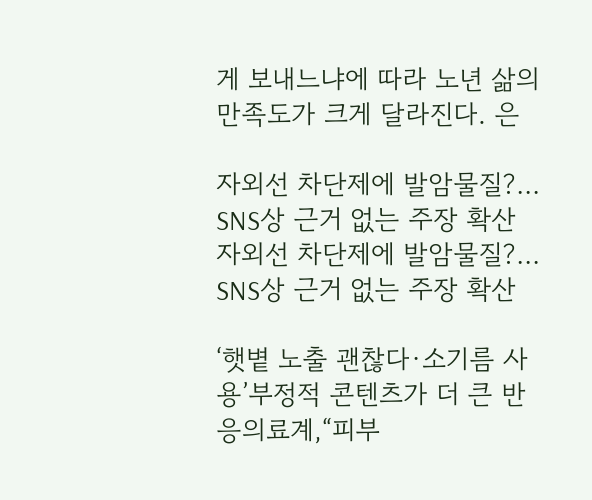게 보내느냐에 따라 노년 삶의 만족도가 크게 달라진다. 은

자외선 차단제에 발암물질?… SNS상 근거 없는 주장 확산
자외선 차단제에 발암물질?… SNS상 근거 없는 주장 확산

‘햇볕 노출 괜찮다·소기름 사용’부정적 콘텐츠가 더 큰 반응의료계,“피부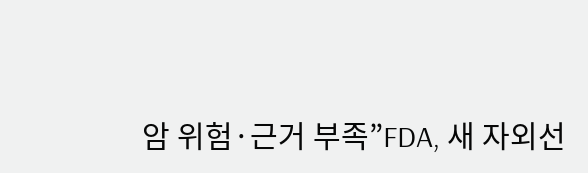암 위험·근거 부족”FDA, 새 자외선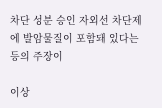차단 성분 승인 자외선 차단제에 발암물질이 포함돼 있다는 등의 주장이

이상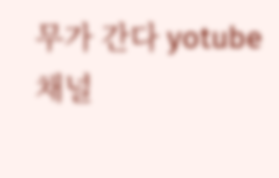무가 간다 yotube 채널